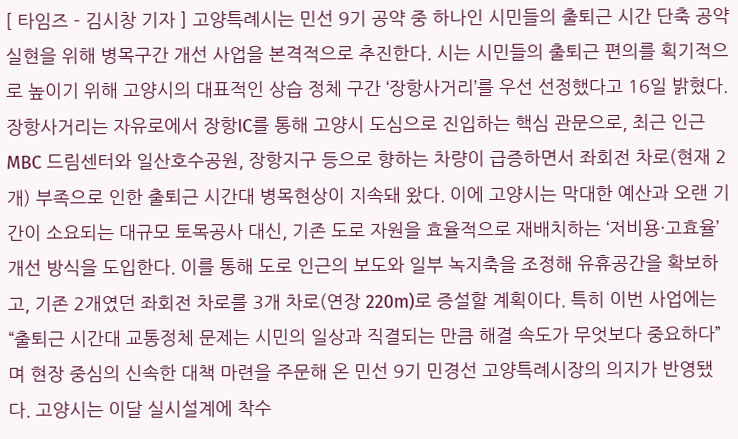[ 타임즈 - 김시창 기자 ] 고양특례시는 민선 9기 공약 중 하나인 시민들의 출퇴근 시간 단축 공약 실현을 위해 병목구간 개선 사업을 본격적으로 추진한다. 시는 시민들의 출퇴근 편의를 획기적으로 높이기 위해 고양시의 대표적인 상습 정체 구간 ‘장항사거리’를 우선 선정했다고 16일 밝혔다. 장항사거리는 자유로에서 장항IC를 통해 고양시 도심으로 진입하는 핵심 관문으로, 최근 인근 MBC 드림센터와 일산호수공원, 장항지구 등으로 향하는 차량이 급증하면서 좌회전 차로(현재 2개) 부족으로 인한 출퇴근 시간대 병목현상이 지속돼 왔다. 이에 고양시는 막대한 예산과 오랜 기간이 소요되는 대규모 토목공사 대신, 기존 도로 자원을 효율적으로 재배치하는 ‘저비용·고효율’ 개선 방식을 도입한다. 이를 통해 도로 인근의 보도와 일부 녹지축을 조정해 유휴공간을 확보하고, 기존 2개였던 좌회전 차로를 3개 차로(연장 220m)로 증설할 계획이다. 특히 이번 사업에는 “출퇴근 시간대 교통정체 문제는 시민의 일상과 직결되는 만큼 해결 속도가 무엇보다 중요하다”며 현장 중심의 신속한 대책 마련을 주문해 온 민선 9기 민경선 고양특례시장의 의지가 반영됐다. 고양시는 이달 실시설계에 착수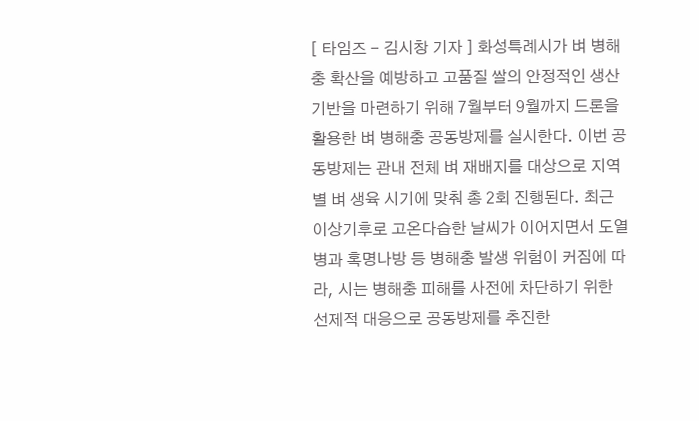[ 타임즈 - 김시창 기자 ] 화성특례시가 벼 병해충 확산을 예방하고 고품질 쌀의 안정적인 생산 기반을 마련하기 위해 7월부터 9월까지 드론을 활용한 벼 병해충 공동방제를 실시한다. 이번 공동방제는 관내 전체 벼 재배지를 대상으로 지역별 벼 생육 시기에 맞춰 총 2회 진행된다. 최근 이상기후로 고온다습한 날씨가 이어지면서 도열병과 혹명나방 등 병해충 발생 위험이 커짐에 따라, 시는 병해충 피해를 사전에 차단하기 위한 선제적 대응으로 공동방제를 추진한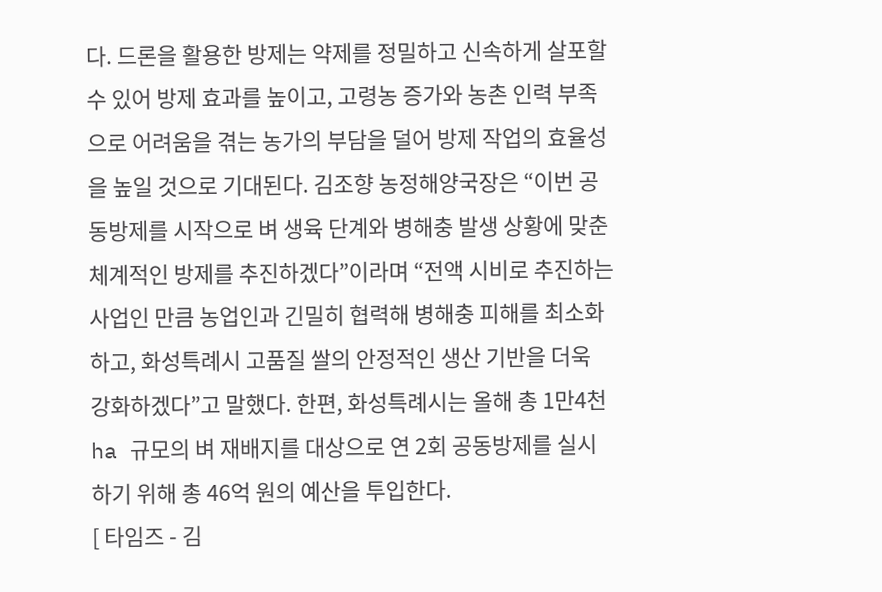다. 드론을 활용한 방제는 약제를 정밀하고 신속하게 살포할 수 있어 방제 효과를 높이고, 고령농 증가와 농촌 인력 부족으로 어려움을 겪는 농가의 부담을 덜어 방제 작업의 효율성을 높일 것으로 기대된다. 김조향 농정해양국장은 “이번 공동방제를 시작으로 벼 생육 단계와 병해충 발생 상황에 맞춘 체계적인 방제를 추진하겠다”이라며 “전액 시비로 추진하는 사업인 만큼 농업인과 긴밀히 협력해 병해충 피해를 최소화하고, 화성특례시 고품질 쌀의 안정적인 생산 기반을 더욱 강화하겠다”고 말했다. 한편, 화성특례시는 올해 총 1만4천ha 규모의 벼 재배지를 대상으로 연 2회 공동방제를 실시하기 위해 총 46억 원의 예산을 투입한다.
[ 타임즈 - 김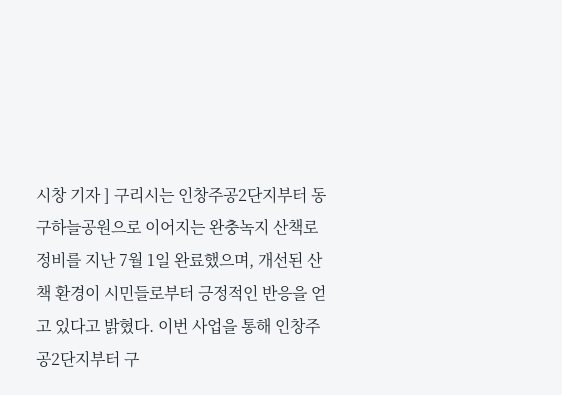시창 기자 ] 구리시는 인창주공2단지부터 동구하늘공원으로 이어지는 완충녹지 산책로 정비를 지난 7월 1일 완료했으며, 개선된 산책 환경이 시민들로부터 긍정적인 반응을 얻고 있다고 밝혔다. 이번 사업을 통해 인창주공2단지부터 구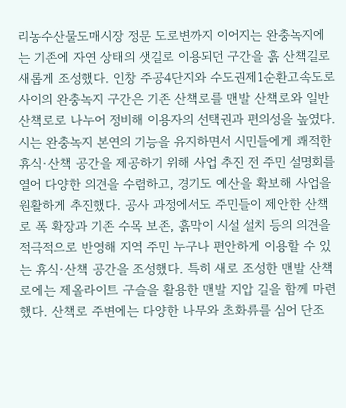리농수산물도매시장 정문 도로변까지 이어지는 완충녹지에는 기존에 자연 상태의 샛길로 이용되던 구간을 흙 산책길로 새롭게 조성했다. 인창 주공4단지와 수도권제1순환고속도로 사이의 완충녹지 구간은 기존 산책로를 맨발 산책로와 일반 산책로로 나누어 정비해 이용자의 선택권과 편의성을 높였다. 시는 완충녹지 본연의 기능을 유지하면서 시민들에게 쾌적한 휴식·산책 공간을 제공하기 위해 사업 추진 전 주민 설명회를 열어 다양한 의견을 수렴하고, 경기도 예산을 확보해 사업을 원활하게 추진했다. 공사 과정에서도 주민들이 제안한 산책로 폭 확장과 기존 수목 보존, 흙막이 시설 설치 등의 의견을 적극적으로 반영해 지역 주민 누구나 편안하게 이용할 수 있는 휴식·산책 공간을 조성했다. 특히 새로 조성한 맨발 산책로에는 제올라이트 구슬을 활용한 맨발 지압 길을 함께 마련했다. 산책로 주변에는 다양한 나무와 초화류를 심어 단조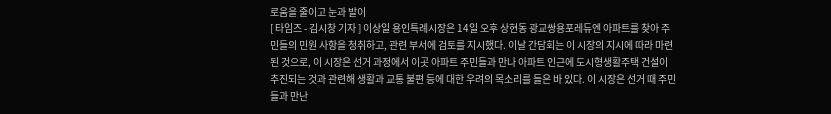로움을 줄이고 눈과 발이
[ 타임즈 - 김시창 기자 ] 이상일 용인특례시장은 14일 오후 상현동 광교쌍용포레듀엔 아파트를 찾아 주민들의 민원 사항을 청취하고, 관련 부서에 검토를 지시했다. 이날 간담회는 이 시장의 지시에 따라 마련된 것으로, 이 시장은 선거 과정에서 이곳 아파트 주민들과 만나 아파트 인근에 도시형생활주택 건설이 추진되는 것과 관련해 생활과 교통 불편 등에 대한 우려의 목소리를 들은 바 있다. 이 시장은 선거 때 주민들과 만난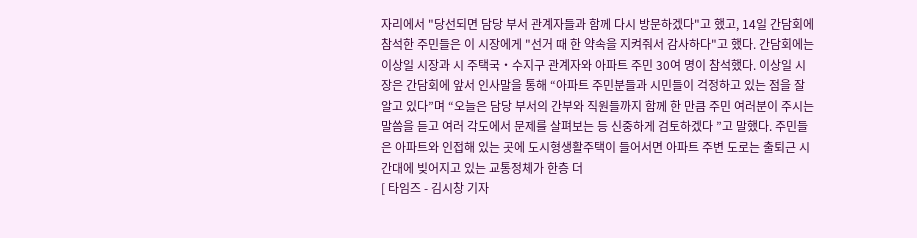자리에서 "당선되면 담당 부서 관계자들과 함께 다시 방문하겠다"고 했고, 14일 간담회에 참석한 주민들은 이 시장에게 "선거 때 한 약속을 지켜줘서 감사하다"고 했다. 간담회에는 이상일 시장과 시 주택국‧수지구 관계자와 아파트 주민 30여 명이 참석했다. 이상일 시장은 간담회에 앞서 인사말을 통해 “아파트 주민분들과 시민들이 걱정하고 있는 점을 잘 알고 있다”며 “오늘은 담당 부서의 간부와 직원들까지 함께 한 만큼 주민 여러분이 주시는 말씀을 듣고 여러 각도에서 문제를 살펴보는 등 신중하게 검토하겠다 ”고 말했다. 주민들은 아파트와 인접해 있는 곳에 도시형생활주택이 들어서면 아파트 주변 도로는 출퇴근 시간대에 빚어지고 있는 교통정체가 한층 더
[ 타임즈 - 김시창 기자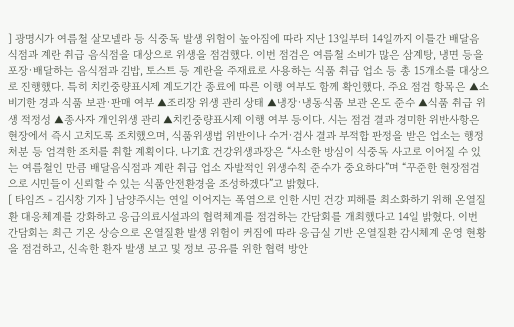] 광명시가 여름철 살모넬라 등 식중독 발생 위험이 높아짐에 따라 지난 13일부터 14일까지 이틀간 배달음식점과 계란 취급 음식점을 대상으로 위생을 점검했다. 이번 점검은 여름철 소비가 많은 삼계탕, 냉면 등을 포장·배달하는 음식점과 김밥, 토스트 등 계란을 주재료로 사용하는 식품 취급 업소 등 총 15개소를 대상으로 진행했다. 특히 치킨중량표시제 계도기간 종료에 따른 이행 여부도 함께 확인했다. 주요 점검 항목은 ▲소비기한 경과 식품 보관·판매 여부 ▲조리장 위생 관리 상태 ▲냉장·냉동식품 보관 온도 준수 ▲식품 취급 위생 적정성 ▲종사자 개인위생 관리 ▲치킨중량표시제 이행 여부 등이다. 시는 점검 결과 경미한 위반사항은 현장에서 즉시 고치도록 조치했으며, 식품위생법 위반이나 수거·검사 결과 부적합 판정을 받은 업소는 행정처분 등 엄격한 조치를 취할 계획이다. 나기효 건강위생과장은 “사소한 방심이 식중독 사고로 이어질 수 있는 여름철인 만큼 배달음식점과 계란 취급 업소 자발적인 위생수칙 준수가 중요하다”며 “꾸준한 현장점검으로 시민들이 신뢰할 수 있는 식품안전환경을 조성하겠다”고 밝혔다.
[ 타임즈 - 김시창 기자 ] 남양주시는 연일 이어지는 폭염으로 인한 시민 건강 피해를 최소화하기 위해 온열질환 대응체계를 강화하고 응급의료시설과의 협력체계를 점검하는 간담회를 개최했다고 14일 밝혔다. 이번 간담회는 최근 기온 상승으로 온열질환 발생 위험이 커짐에 따라 응급실 기반 온열질환 감시체계 운영 현황을 점검하고, 신속한 환자 발생 보고 및 정보 공유를 위한 협력 방안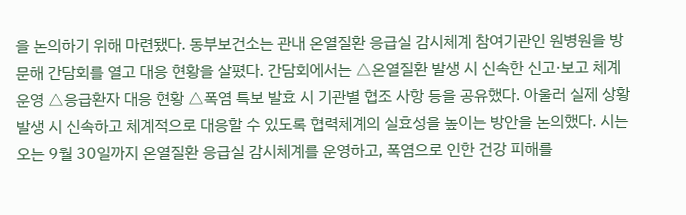을 논의하기 위해 마련됐다. 동부보건소는 관내 온열질환 응급실 감시체계 참여기관인 원병원을 방문해 간담회를 열고 대응 현황을 살폈다. 간담회에서는 △온열질환 발생 시 신속한 신고·보고 체계 운영 △응급환자 대응 현황 △폭염 특보 발효 시 기관별 협조 사항 등을 공유했다. 아울러 실제 상황 발생 시 신속하고 체계적으로 대응할 수 있도록 협력체계의 실효성을 높이는 방안을 논의했다. 시는 오는 9월 30일까지 온열질환 응급실 감시체계를 운영하고, 폭염으로 인한 건강 피해를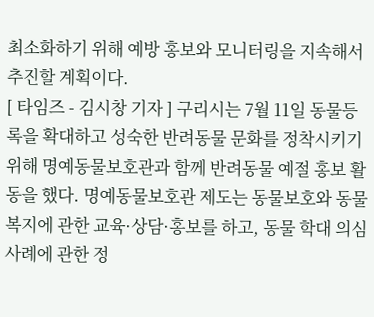최소화하기 위해 예방 홍보와 모니터링을 지속해서 추진할 계획이다.
[ 타임즈 - 김시창 기자 ] 구리시는 7월 11일 동물등록을 확대하고 성숙한 반려동물 문화를 정착시키기 위해 명예동물보호관과 함께 반려동물 예절 홍보 활동을 했다. 명예동물보호관 제도는 동물보호와 동물복지에 관한 교육·상담·홍보를 하고, 동물 학대 의심 사례에 관한 정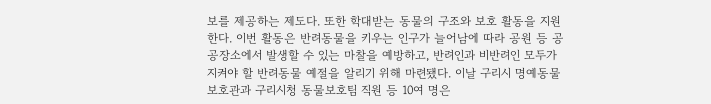보를 제공하는 제도다. 또한 학대받는 동물의 구조와 보호 활동을 지원한다. 이번 활동은 반려동물을 키우는 인구가 늘어남에 따라 공원 등 공공장소에서 발생할 수 있는 마찰을 예방하고, 반려인과 비반려인 모두가 지켜야 할 반려동물 예절을 알리기 위해 마련됐다. 이날 구리시 명예동물보호관과 구리시청 동물보호팀 직원 등 10여 명은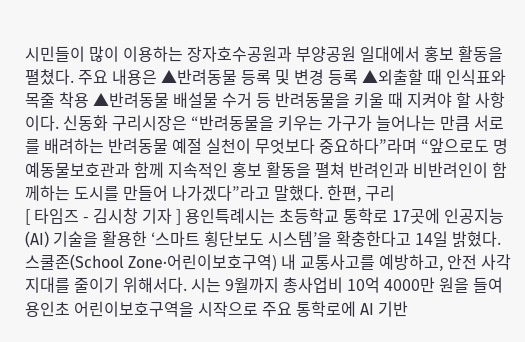시민들이 많이 이용하는 장자호수공원과 부양공원 일대에서 홍보 활동을 펼쳤다. 주요 내용은 ▲반려동물 등록 및 변경 등록 ▲외출할 때 인식표와 목줄 착용 ▲반려동물 배설물 수거 등 반려동물을 키울 때 지켜야 할 사항이다. 신동화 구리시장은 “반려동물을 키우는 가구가 늘어나는 만큼 서로를 배려하는 반려동물 예절 실천이 무엇보다 중요하다”라며 “앞으로도 명예동물보호관과 함께 지속적인 홍보 활동을 펼쳐 반려인과 비반려인이 함께하는 도시를 만들어 나가겠다”라고 말했다. 한편, 구리
[ 타임즈 - 김시창 기자 ] 용인특례시는 초등학교 통학로 17곳에 인공지능(AI) 기술을 활용한 ‘스마트 횡단보도 시스템’을 확충한다고 14일 밝혔다. 스쿨존(School Zone·어린이보호구역) 내 교통사고를 예방하고, 안전 사각지대를 줄이기 위해서다. 시는 9월까지 총사업비 10억 4000만 원을 들여 용인초 어린이보호구역을 시작으로 주요 통학로에 AI 기반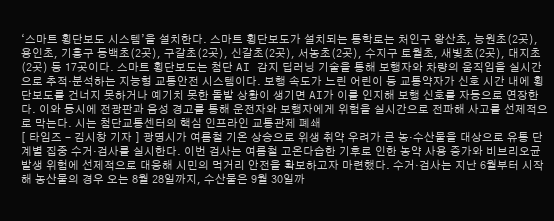‘스마트 횡단보도 시스템’을 설치한다. 스마트 횡단보도가 설치되는 통학로는 처인구 왕산초, 능원초(2곳), 용인초, 기흥구 동백초(2곳), 구갈초(2곳), 신갈초(2곳), 서농초(2곳), 수지구 토월초, 새빛초(2곳), 대지초(2곳) 등 17곳이다. 스마트 횡단보도는 첨단 AI 감지 딥러닝 기술을 통해 보행자와 차량의 움직임을 실시간으로 추적·분석하는 지능형 교통안전 시스템이다. 보행 속도가 느린 어린이 등 교통약자가 신호 시간 내에 횡단보도를 건너지 못하거나 예기치 못한 돌발 상황이 생기면 AI가 이를 인지해 보행 신호를 자동으로 연장한다. 이와 동시에 전광판과 음성 경고를 통해 운전자와 보행자에게 위험을 실시간으로 전파해 사고를 선제적으로 막는다. 시는 첨단교통센터의 핵심 인프라인 교통관제 폐쇄
[ 타임즈 - 김시창 기자 ] 광명시가 여름철 기온 상승으로 위생 취약 우려가 큰 농·수산물을 대상으로 유통 단계별 집중 수거·검사를 실시한다. 이번 검사는 여름철 고온다습한 기후로 인한 농약 사용 증가와 비브리오균 발생 위험에 선제적으로 대응해 시민의 먹거리 안전을 확보하고자 마련했다. 수거·검사는 지난 6월부터 시작해 농산물의 경우 오는 8월 28일까지, 수산물은 9월 30일까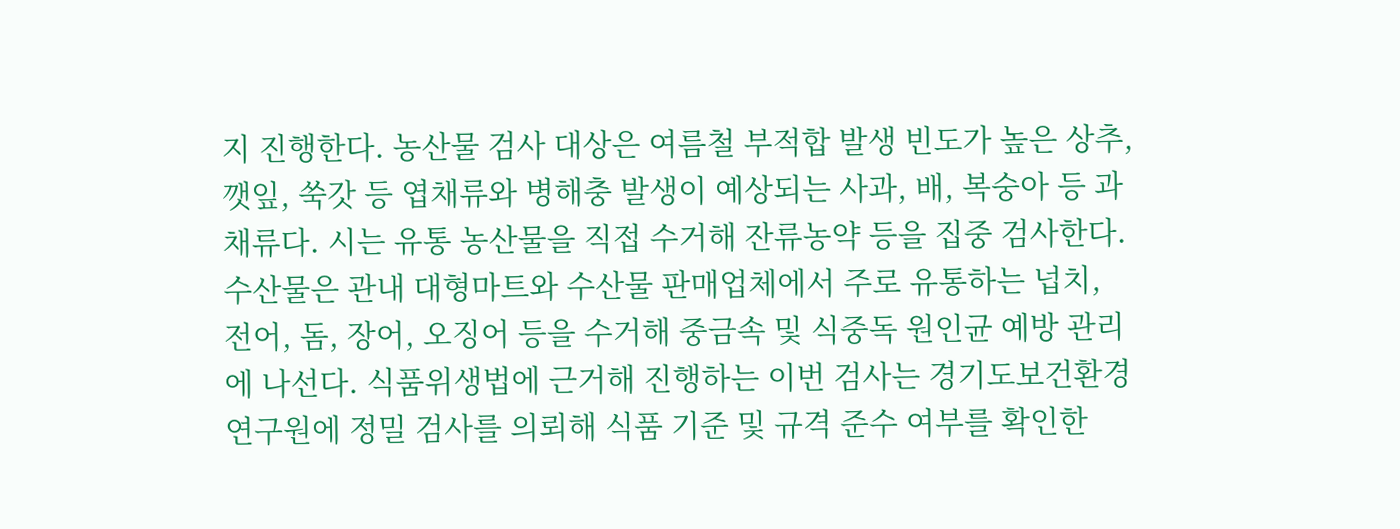지 진행한다. 농산물 검사 대상은 여름철 부적합 발생 빈도가 높은 상추, 깻잎, 쑥갓 등 엽채류와 병해충 발생이 예상되는 사과, 배, 복숭아 등 과채류다. 시는 유통 농산물을 직접 수거해 잔류농약 등을 집중 검사한다. 수산물은 관내 대형마트와 수산물 판매업체에서 주로 유통하는 넙치, 전어, 돔, 장어, 오징어 등을 수거해 중금속 및 식중독 원인균 예방 관리에 나선다. 식품위생법에 근거해 진행하는 이번 검사는 경기도보건환경연구원에 정밀 검사를 의뢰해 식품 기준 및 규격 준수 여부를 확인한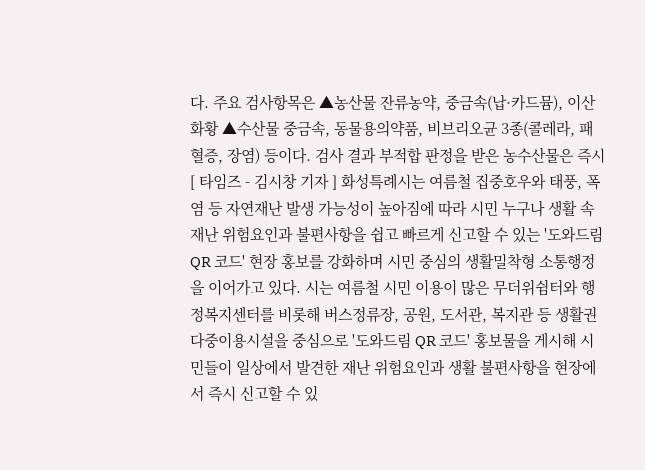다. 주요 검사항목은 ▲농산물 잔류농약, 중금속(납·카드뮴), 이산화황 ▲수산물 중금속, 동물용의약품, 비브리오균 3종(콜레라, 패혈증, 장염) 등이다. 검사 결과 부적합 판정을 받은 농수산물은 즉시
[ 타임즈 - 김시창 기자 ] 화성특례시는 여름철 집중호우와 태풍, 폭염 등 자연재난 발생 가능성이 높아짐에 따라 시민 누구나 생활 속 재난 위험요인과 불편사항을 쉽고 빠르게 신고할 수 있는 '도와드림 QR 코드' 현장 홍보를 강화하며 시민 중심의 생활밀착형 소통행정을 이어가고 있다. 시는 여름철 시민 이용이 많은 무더위쉼터와 행정복지센터를 비롯해 버스정류장, 공원, 도서관, 복지관 등 생활권 다중이용시설을 중심으로 '도와드림 QR 코드' 홍보물을 게시해 시민들이 일상에서 발견한 재난 위험요인과 생활 불편사항을 현장에서 즉시 신고할 수 있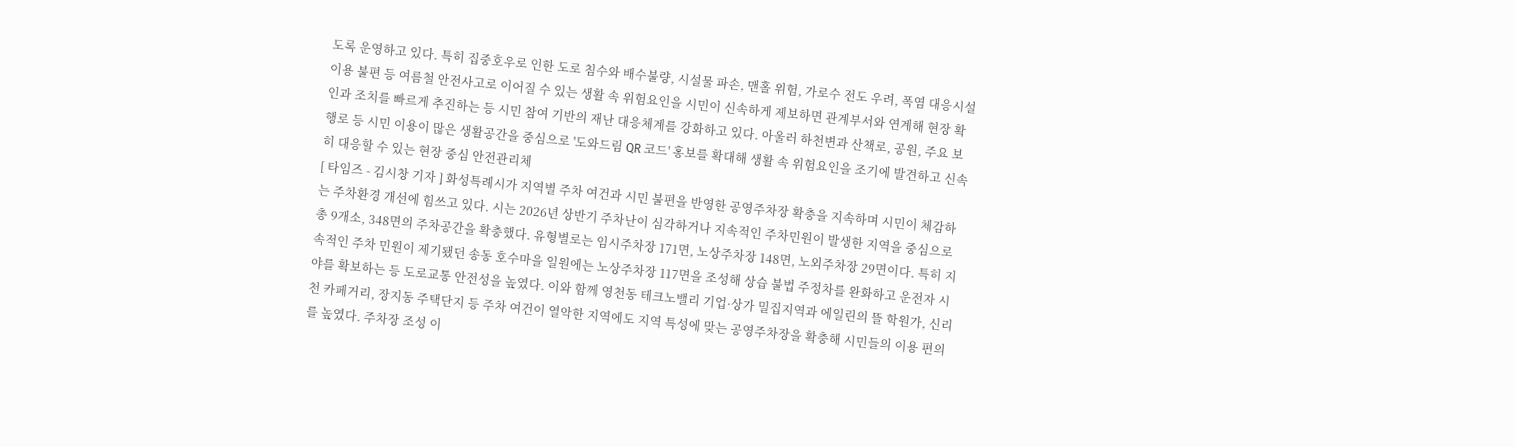도록 운영하고 있다. 특히 집중호우로 인한 도로 침수와 배수불량, 시설물 파손, 맨홀 위험, 가로수 전도 우려, 폭염 대응시설 이용 불편 등 여름철 안전사고로 이어질 수 있는 생활 속 위험요인을 시민이 신속하게 제보하면 관계부서와 연계해 현장 확인과 조치를 빠르게 추진하는 등 시민 참여 기반의 재난 대응체계를 강화하고 있다. 아울러 하천변과 산책로, 공원, 주요 보행로 등 시민 이용이 많은 생활공간을 중심으로 '도와드림 QR 코드' 홍보를 확대해 생활 속 위험요인을 조기에 발견하고 신속히 대응할 수 있는 현장 중심 안전관리체
[ 타임즈 - 김시창 기자 ] 화성특례시가 지역별 주차 여건과 시민 불편을 반영한 공영주차장 확충을 지속하며 시민이 체감하는 주차환경 개선에 힘쓰고 있다. 시는 2026년 상반기 주차난이 심각하거나 지속적인 주차민원이 발생한 지역을 중심으로 총 9개소, 348면의 주차공간을 확충했다. 유형별로는 임시주차장 171면, 노상주차장 148면, 노외주차장 29면이다. 특히 지속적인 주차 민원이 제기됐던 송동 호수마을 일원에는 노상주차장 117면을 조성해 상습 불법 주정차를 완화하고 운전자 시야를 확보하는 등 도로교통 안전성을 높였다. 이와 함께 영천동 테크노밸리 기업·상가 밀집지역과 에일린의 뜰 학원가, 신리천 카페거리, 장지동 주택단지 등 주차 여건이 열악한 지역에도 지역 특성에 맞는 공영주차장을 확충해 시민들의 이용 편의를 높였다. 주차장 조성 이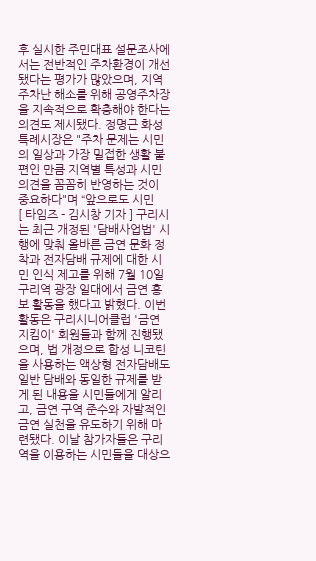후 실시한 주민대표 설문조사에서는 전반적인 주차환경이 개선됐다는 평가가 많았으며, 지역 주차난 해소를 위해 공영주차장을 지속적으로 확충해야 한다는 의견도 제시됐다. 정명근 화성특례시장은 "주차 문제는 시민의 일상과 가장 밀접한 생활 불편인 만큼 지역별 특성과 시민 의견을 꼼꼼히 반영하는 것이 중요하다"며 “앞으로도 시민
[ 타임즈 - 김시창 기자 ] 구리시는 최근 개정된 '담배사업법' 시행에 맞춰 올바른 금연 문화 정착과 전자담배 규제에 대한 시민 인식 제고를 위해 7월 10일 구리역 광장 일대에서 금연 홍보 활동을 했다고 밝혔다. 이번 활동은 구리시니어클럽 '금연 지킴이' 회원들과 함께 진행됐으며, 법 개정으로 합성 니코틴을 사용하는 액상형 전자담배도 일반 담배와 동일한 규제를 받게 된 내용을 시민들에게 알리고, 금연 구역 준수와 자발적인 금연 실천을 유도하기 위해 마련됐다. 이날 참가자들은 구리역을 이용하는 시민들을 대상으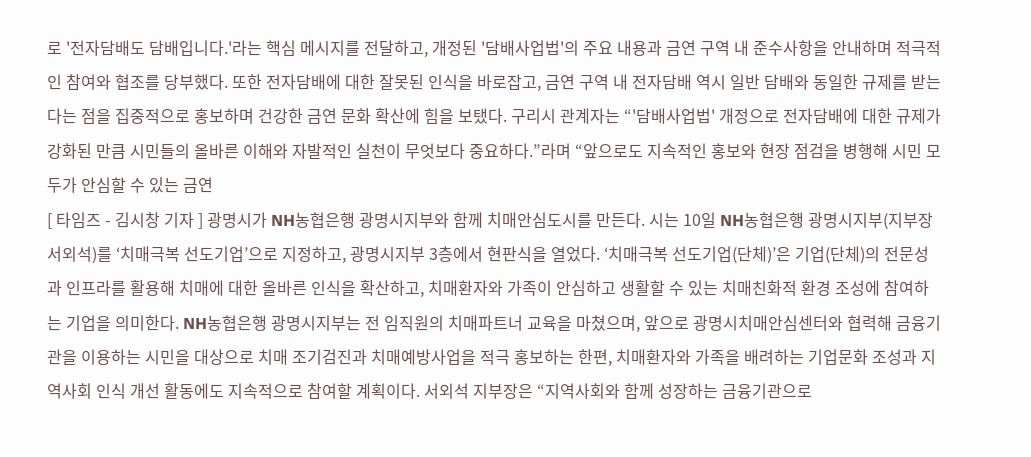로 '전자담배도 담배입니다.'라는 핵심 메시지를 전달하고, 개정된 '담배사업법'의 주요 내용과 금연 구역 내 준수사항을 안내하며 적극적인 참여와 협조를 당부했다. 또한 전자담배에 대한 잘못된 인식을 바로잡고, 금연 구역 내 전자담배 역시 일반 담배와 동일한 규제를 받는다는 점을 집중적으로 홍보하며 건강한 금연 문화 확산에 힘을 보탰다. 구리시 관계자는 “'담배사업법' 개정으로 전자담배에 대한 규제가 강화된 만큼 시민들의 올바른 이해와 자발적인 실천이 무엇보다 중요하다.”라며 “앞으로도 지속적인 홍보와 현장 점검을 병행해 시민 모두가 안심할 수 있는 금연
[ 타임즈 - 김시창 기자 ] 광명시가 NH농협은행 광명시지부와 함께 치매안심도시를 만든다. 시는 10일 NH농협은행 광명시지부(지부장 서외석)를 ‘치매극복 선도기업’으로 지정하고, 광명시지부 3층에서 현판식을 열었다. ‘치매극복 선도기업(단체)’은 기업(단체)의 전문성과 인프라를 활용해 치매에 대한 올바른 인식을 확산하고, 치매환자와 가족이 안심하고 생활할 수 있는 치매친화적 환경 조성에 참여하는 기업을 의미한다. NH농협은행 광명시지부는 전 임직원의 치매파트너 교육을 마쳤으며, 앞으로 광명시치매안심센터와 협력해 금융기관을 이용하는 시민을 대상으로 치매 조기검진과 치매예방사업을 적극 홍보하는 한편, 치매환자와 가족을 배려하는 기업문화 조성과 지역사회 인식 개선 활동에도 지속적으로 참여할 계획이다. 서외석 지부장은 “지역사회와 함께 성장하는 금융기관으로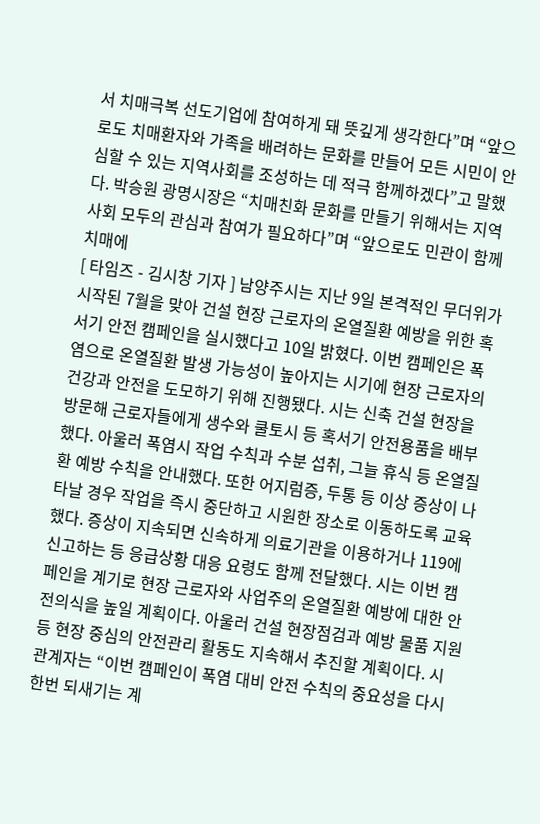서 치매극복 선도기업에 참여하게 돼 뜻깊게 생각한다”며 “앞으로도 치매환자와 가족을 배려하는 문화를 만들어 모든 시민이 안심할 수 있는 지역사회를 조성하는 데 적극 함께하겠다”고 말했다. 박승원 광명시장은 “치매친화 문화를 만들기 위해서는 지역사회 모두의 관심과 참여가 필요하다”며 “앞으로도 민관이 함께 치매에
[ 타임즈 - 김시창 기자 ] 남양주시는 지난 9일 본격적인 무더위가 시작된 7월을 맞아 건설 현장 근로자의 온열질환 예방을 위한 혹서기 안전 캠페인을 실시했다고 10일 밝혔다. 이번 캠페인은 폭염으로 온열질환 발생 가능성이 높아지는 시기에 현장 근로자의 건강과 안전을 도모하기 위해 진행됐다. 시는 신축 건설 현장을 방문해 근로자들에게 생수와 쿨토시 등 혹서기 안전용품을 배부했다. 아울러 폭염시 작업 수칙과 수분 섭취, 그늘 휴식 등 온열질환 예방 수칙을 안내했다. 또한 어지럼증, 두통 등 이상 증상이 나타날 경우 작업을 즉시 중단하고 시원한 장소로 이동하도록 교육했다. 증상이 지속되면 신속하게 의료기관을 이용하거나 119에 신고하는 등 응급상황 대응 요령도 함께 전달했다. 시는 이번 캠페인을 계기로 현장 근로자와 사업주의 온열질환 예방에 대한 안전의식을 높일 계획이다. 아울러 건설 현장점검과 예방 물품 지원 등 현장 중심의 안전관리 활동도 지속해서 추진할 계획이다. 시 관계자는 “이번 캠페인이 폭염 대비 안전 수칙의 중요성을 다시 한번 되새기는 계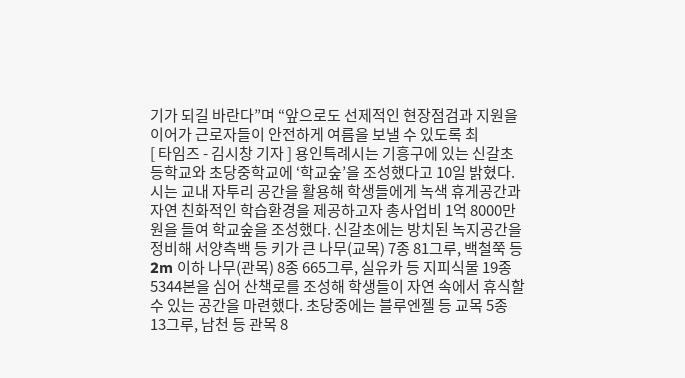기가 되길 바란다”며 “앞으로도 선제적인 현장점검과 지원을 이어가 근로자들이 안전하게 여름을 보낼 수 있도록 최
[ 타임즈 - 김시창 기자 ] 용인특례시는 기흥구에 있는 신갈초등학교와 초당중학교에 ‘학교숲’을 조성했다고 10일 밝혔다. 시는 교내 자투리 공간을 활용해 학생들에게 녹색 휴게공간과 자연 친화적인 학습환경을 제공하고자 총사업비 1억 8000만 원을 들여 학교숲을 조성했다. 신갈초에는 방치된 녹지공간을 정비해 서양측백 등 키가 큰 나무(교목) 7종 81그루, 백철쭉 등 2m 이하 나무(관목) 8종 665그루, 실유카 등 지피식물 19종 5344본을 심어 산책로를 조성해 학생들이 자연 속에서 휴식할 수 있는 공간을 마련했다. 초당중에는 블루엔젤 등 교목 5종 13그루, 남천 등 관목 8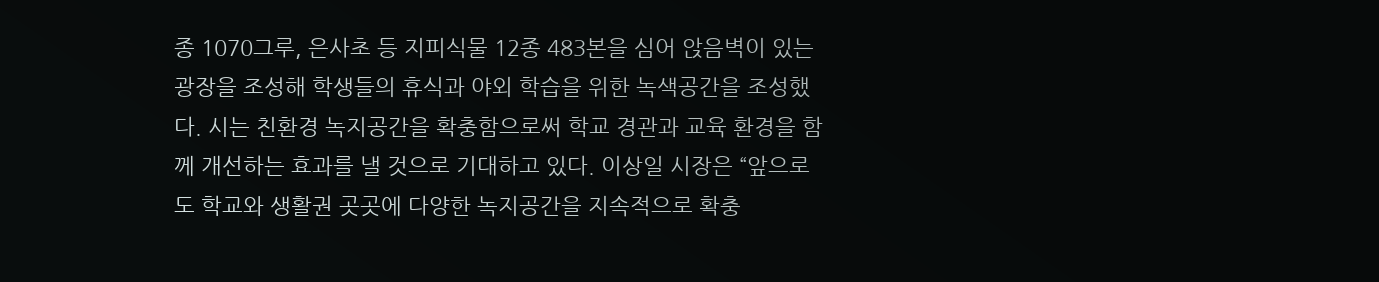종 1070그루, 은사초 등 지피식물 12종 483본을 심어 앉음벽이 있는 광장을 조성해 학생들의 휴식과 야외 학습을 위한 녹색공간을 조성했다. 시는 친환경 녹지공간을 확충함으로써 학교 경관과 교육 환경을 함께 개선하는 효과를 낼 것으로 기대하고 있다. 이상일 시장은 “앞으로도 학교와 생활권 곳곳에 다양한 녹지공간을 지속적으로 확충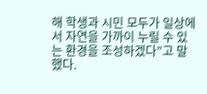해 학생과 시민 모두가 일상에서 자연을 가까이 누릴 수 있는 환경을 조성하겠다”고 말했다.